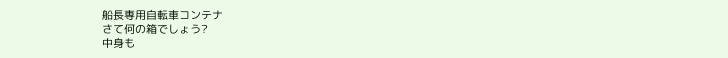船長専用自転車コンテナ
さて何の箱でしょう?
中身も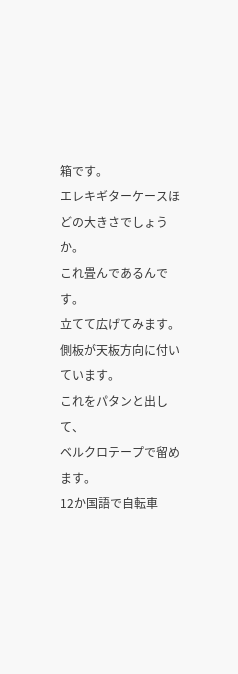箱です。
エレキギターケースほどの大きさでしょうか。
これ畳んであるんです。
立てて広げてみます。
側板が天板方向に付いています。
これをパタンと出して、
ベルクロテープで留めます。
12か国語で自転車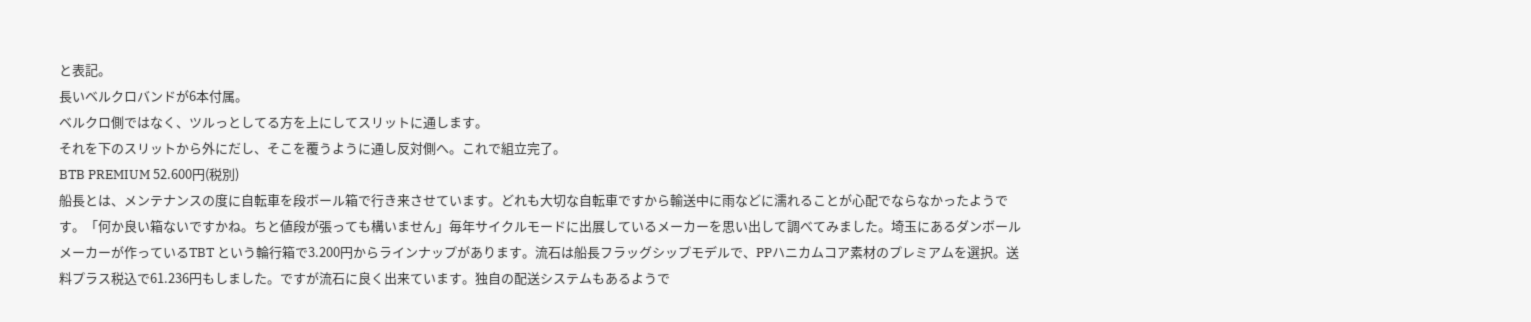と表記。
長いベルクロバンドが6本付属。
ベルクロ側ではなく、ツルっとしてる方を上にしてスリットに通します。
それを下のスリットから外にだし、そこを覆うように通し反対側へ。これで組立完了。
BTB PREMIUM 52.600円(税別)
船長とは、メンテナンスの度に自転車を段ボール箱で行き来させています。どれも大切な自転車ですから輸送中に雨などに濡れることが心配でならなかったようです。「何か良い箱ないですかね。ちと値段が張っても構いません」毎年サイクルモードに出展しているメーカーを思い出して調べてみました。埼玉にあるダンボールメーカーが作っているTBT という輪行箱で3.200円からラインナップがあります。流石は船長フラッグシップモデルで、PPハニカムコア素材のプレミアムを選択。送料プラス税込で61.236円もしました。ですが流石に良く出来ています。独自の配送システムもあるようで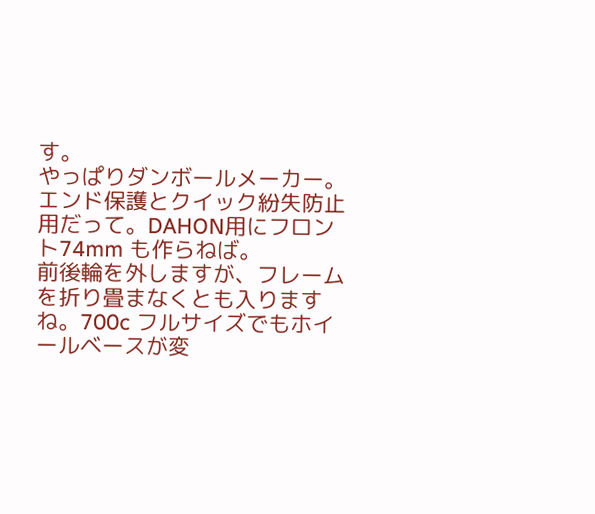す。
やっぱりダンボールメーカー。
エンド保護とクイック紛失防止用だって。DAHON用にフロント74mm も作らねば。
前後輪を外しますが、フレームを折り畳まなくとも入りますね。700c フルサイズでもホイールベースが変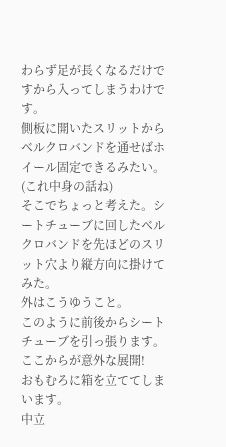わらず足が長くなるだけですから入ってしまうわけです。
側板に開いたスリットからベルクロバンドを通せばホイール固定できるみたい。(これ中身の話ね)
そこでちょっと考えた。シートチューブに回したベルクロバンドを先ほどのスリット穴より縦方向に掛けてみた。
外はこうゆうこと。
このように前後からシートチューブを引っ張ります。ここからが意外な展開!
おもむろに箱を立ててしまいます。
中立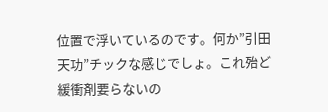位置で浮いているのです。何か”引田天功”チックな感じでしょ。これ殆ど緩衝剤要らないの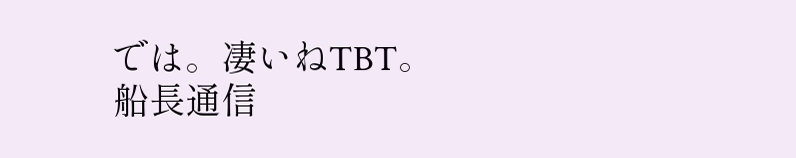では。凄いねTBT。
船長通信